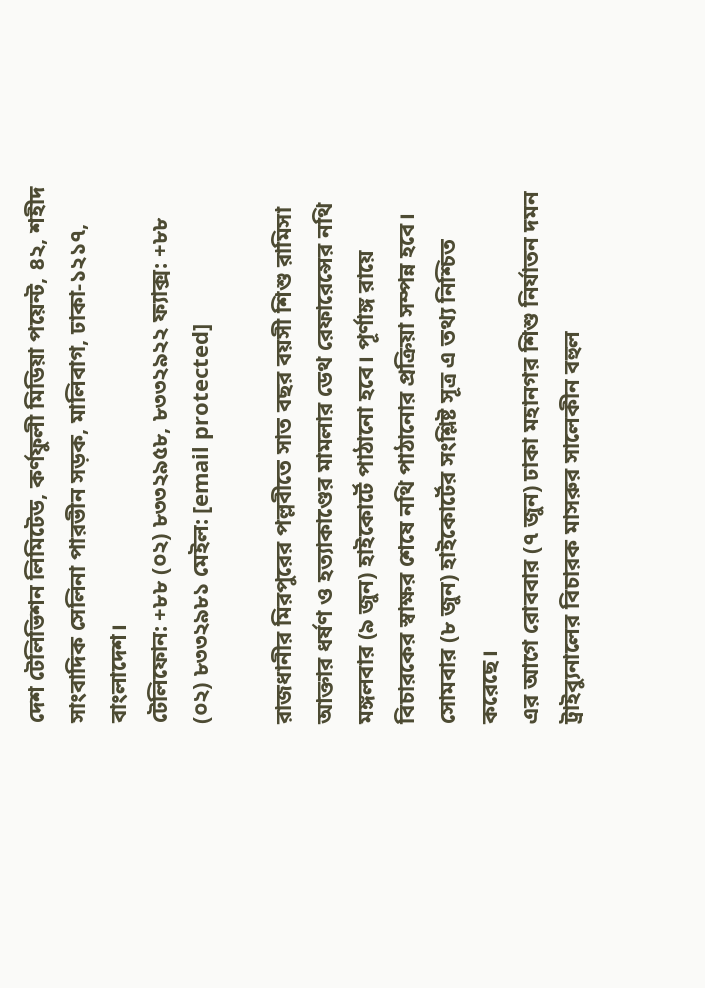দেশ টেলিভিশন লিমিটেড, কর্ণফুলী মিডিয়া পয়েন্ট, ৪২, শহীদ সাংবাদিক সেলিনা পারভীন সড়ক, মালিবাগ, ঢাকা-১২১৭, বাংলাদেশ।
টেলিফোন: +৮৮ (০২) ৮৩৩২৯৫৮, ৮৩৩২৯২২ ফ্যাক্স: +৮৮ (০২) ৮৩৩২৯৮১ মেইল: [email protected]

রাজধানীর মিরপুরের পল্লবীতে সাত বছর বয়সী শিশু রামিসা আক্তার ধর্ষণ ও হত্যাকাণ্ডের মামলার ডেথ রেফারেন্সের নথি মঙ্গলবার (৯ জুন) হাইকোর্টে পাঠানো হবে। পূর্ণাঙ্গ রায়ে বিচারকের স্বাক্ষর শেষে নথি পাঠানোর প্রক্রিয়া সম্পন্ন হবে।
সোমবার (৮ জুন) হাইকোর্টের সংশ্লিষ্ট সূত্র এ তথ্য নিশ্চিত করেছে।
এর আগে রোববার (৭ জুন) ঢাকা মহানগর শিশু নির্যাতন দমন ট্রাইব্যুনালের বিচারক মাসরুর সালেকীন বহুল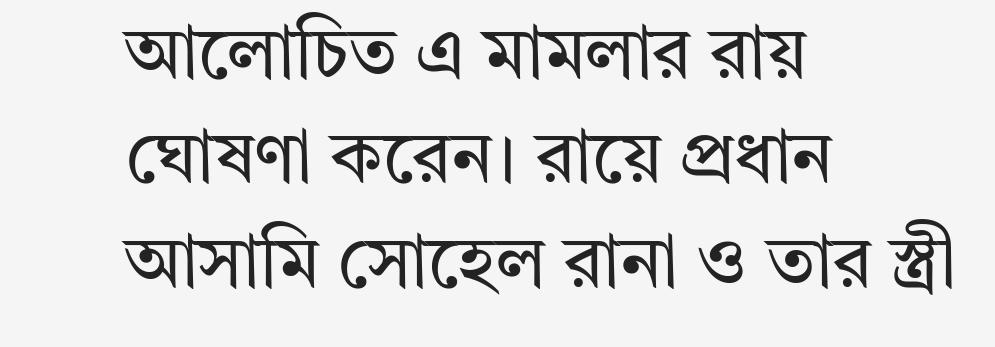আলোচিত এ মামলার রায় ঘোষণা করেন। রায়ে প্রধান আসামি সোহেল রানা ও তার স্ত্রী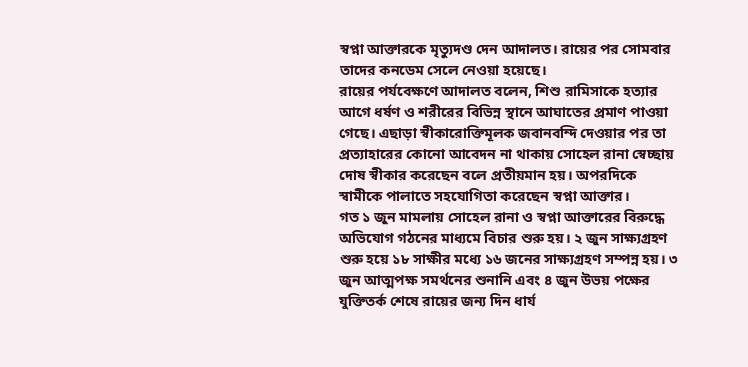স্বপ্না আক্তারকে মৃত্যুদণ্ড দেন আদালত। রায়ের পর সোমবার তাদের কনডেম সেলে নেওয়া হয়েছে।
রায়ের পর্যবেক্ষণে আদালত বলেন, শিশু রামিসাকে হত্যার আগে ধর্ষণ ও শরীরের বিভিন্ন স্থানে আঘাতের প্রমাণ পাওয়া গেছে। এছাড়া স্বীকারোক্তিমূলক জবানবন্দি দেওয়ার পর তা প্রত্যাহারের কোনো আবেদন না থাকায় সোহেল রানা স্বেচ্ছায় দোষ স্বীকার করেছেন বলে প্রতীয়মান হয়। অপরদিকে স্বামীকে পালাতে সহযোগিতা করেছেন স্বপ্না আক্তার।
গত ১ জুন মামলায় সোহেল রানা ও স্বপ্না আক্তারের বিরুদ্ধে অভিযোগ গঠনের মাধ্যমে বিচার শুরু হয়। ২ জুন সাক্ষ্যগ্রহণ শুরু হয়ে ১৮ সাক্ষীর মধ্যে ১৬ জনের সাক্ষ্যগ্রহণ সম্পন্ন হয়। ৩ জুন আত্মপক্ষ সমর্থনের শুনানি এবং ৪ জুন উভয় পক্ষের যুক্তিতর্ক শেষে রায়ের জন্য দিন ধার্য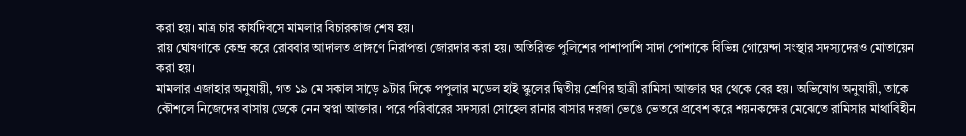করা হয়। মাত্র চার কার্যদিবসে মামলার বিচারকাজ শেষ হয়।
রায় ঘোষণাকে কেন্দ্র করে রোববার আদালত প্রাঙ্গণে নিরাপত্তা জোরদার করা হয়। অতিরিক্ত পুলিশের পাশাপাশি সাদা পোশাকে বিভিন্ন গোয়েন্দা সংস্থার সদস্যদেরও মোতায়েন করা হয়।
মামলার এজাহার অনুযায়ী, গত ১৯ মে সকাল সাড়ে ৯টার দিকে পপুলার মডেল হাই স্কুলের দ্বিতীয় শ্রেণির ছাত্রী রামিসা আক্তার ঘর থেকে বের হয়। অভিযোগ অনুযায়ী, তাকে কৌশলে নিজেদের বাসায় ডেকে নেন স্বপ্না আক্তার। পরে পরিবারের সদস্যরা সোহেল রানার বাসার দরজা ভেঙে ভেতরে প্রবেশ করে শয়নকক্ষের মেঝেতে রামিসার মাথাবিহীন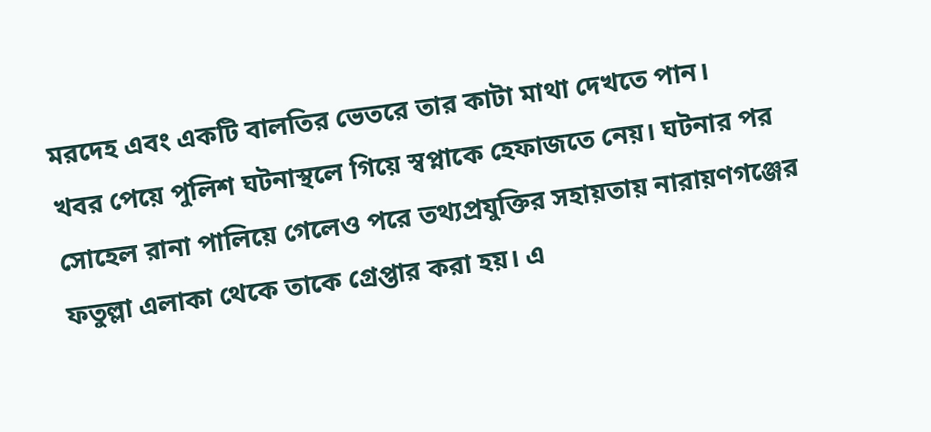মরদেহ এবং একটি বালতির ভেতরে তার কাটা মাথা দেখতে পান।
খবর পেয়ে পুলিশ ঘটনাস্থলে গিয়ে স্বপ্নাকে হেফাজতে নেয়। ঘটনার পর সোহেল রানা পালিয়ে গেলেও পরে তথ্যপ্রযুক্তির সহায়তায় নারায়ণগঞ্জের ফতুল্লা এলাকা থেকে তাকে গ্রেপ্তার করা হয়। এ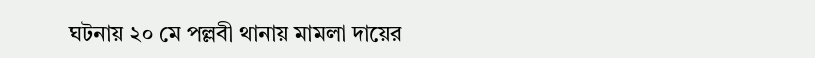ঘটনায় ২০ মে পল্লবী থানায় মামলা দায়ের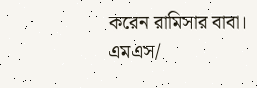করেন রামিসার বাবা।
এমএস/